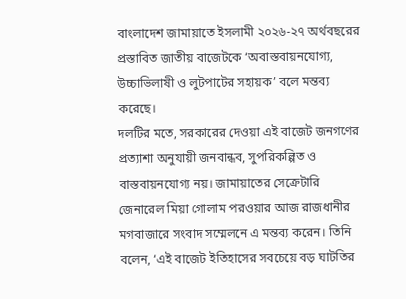বাংলাদেশ জামায়াতে ইসলামী ২০২৬-২৭ অর্থবছরের প্রস্তাবিত জাতীয় বাজেটকে ‘অবাস্তবায়নযোগ্য, উচ্চাভিলাষী ও লুটপাটের সহায়ক’ বলে মন্তব্য করেছে।
দলটির মতে, সরকারের দেওয়া এই বাজেট জনগণের প্রত্যাশা অনুযায়ী জনবান্ধব, সুপরিকল্পিত ও বাস্তবায়নযোগ্য নয়। জামায়াতের সেক্রেটারি জেনারেল মিয়া গোলাম পরওয়ার আজ রাজধানীর মগবাজারে সংবাদ সম্মেলনে এ মন্তব্য করেন। তিনি বলেন, ‘এই বাজেট ইতিহাসের সবচেয়ে বড় ঘাটতির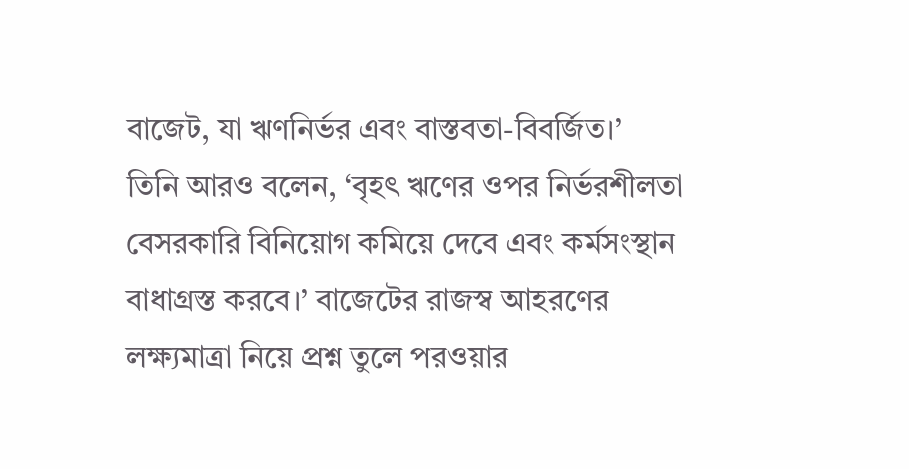বাজেট, যা ঋণনির্ভর এবং বাস্তবতা-বিবর্জিত।’
তিনি আরও বলেন, ‘বৃহৎ ঋণের ওপর নির্ভরশীলতা বেসরকারি বিনিয়োগ কমিয়ে দেবে এবং কর্মসংস্থান বাধাগ্রস্ত করবে।’ বাজেটের রাজস্ব আহরণের লক্ষ্যমাত্রা নিয়ে প্রশ্ন তুলে পরওয়ার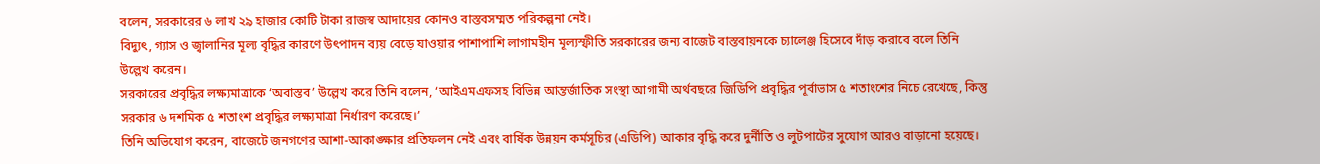বলেন, সরকারের ৬ লাখ ২৯ হাজার কোটি টাকা রাজস্ব আদায়ের কোনও বাস্তবসম্মত পরিকল্পনা নেই।
বিদ্যুৎ, গ্যাস ও জ্বালানির মূল্য বৃদ্ধির কারণে উৎপাদন ব্যয় বেড়ে যাওয়ার পাশাপাশি লাগামহীন মূল্যস্ফীতি সরকারের জন্য বাজেট বাস্তবায়নকে চ্যালেঞ্জ হিসেবে দাঁড় করাবে বলে তিনি উল্লেখ করেন।
সরকারের প্রবৃদ্ধির লক্ষ্যমাত্রাকে ‘অবাস্তব’ উল্লেখ করে তিনি বলেন, ‘আইএমএফসহ বিভিন্ন আন্তর্জাতিক সংস্থা আগামী অর্থবছরে জিডিপি প্রবৃদ্ধির পূর্বাভাস ৫ শতাংশের নিচে রেখেছে, কিন্তু সরকার ৬ দশমিক ৫ শতাংশ প্রবৃদ্ধির লক্ষ্যমাত্রা নির্ধারণ করেছে।’
তিনি অভিযোগ করেন, বাজেটে জনগণের আশা-আকাঙ্ক্ষার প্রতিফলন নেই এবং বার্ষিক উন্নয়ন কর্মসূচির (এডিপি) আকার বৃদ্ধি করে দুর্নীতি ও লুটপাটের সুযোগ আরও বাড়ানো হয়েছে।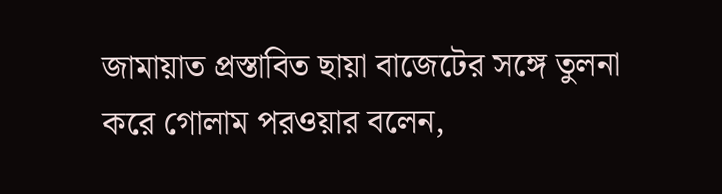জামায়াত প্রস্তাবিত ছায়া বাজেটের সঙ্গে তুলনা করে গোলাম পরওয়ার বলেন,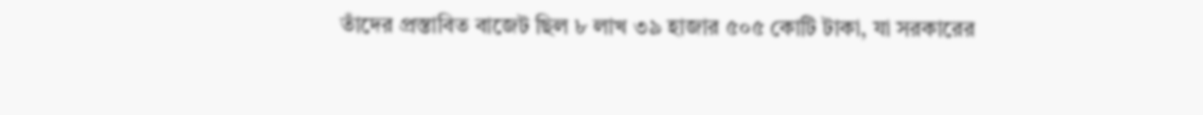তাঁদের প্রস্তাবিত বাজেট ছিল ৮ লাখ ৩৯ হাজার ৫০৫ কোটি টাকা, যা সরকারের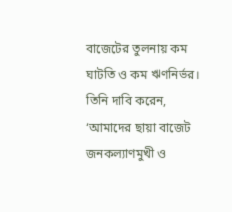বাজেটের তুলনায় কম ঘাটতি ও কম ঋণনির্ভর।
তিনি দাবি করেন, ‘আমাদের ছায়া বাজেট জনকল্যাণমুখী ও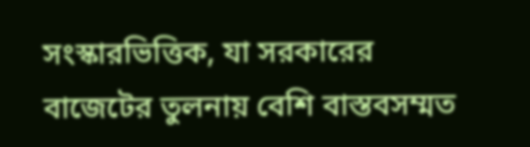সংস্কারভিত্তিক, যা সরকারের বাজেটের তুলনায় বেশি বাস্তবসম্মত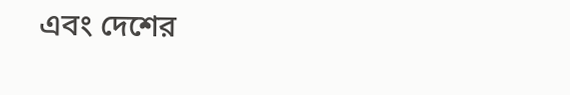এবং দেশের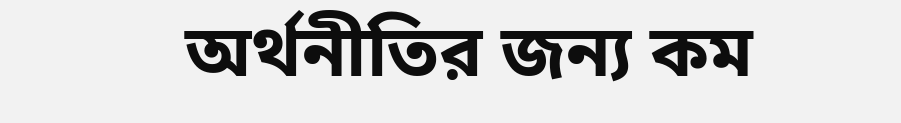অর্থনীতির জন্য কম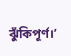ঝুঁকিপূর্ণ।’